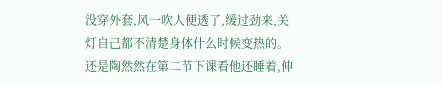没穿外套,风一吹人便透了,缓过劲来,关灯自己都不清楚身体什么时候变热的。
还是陶然然在第二节下课看他还睡着,伸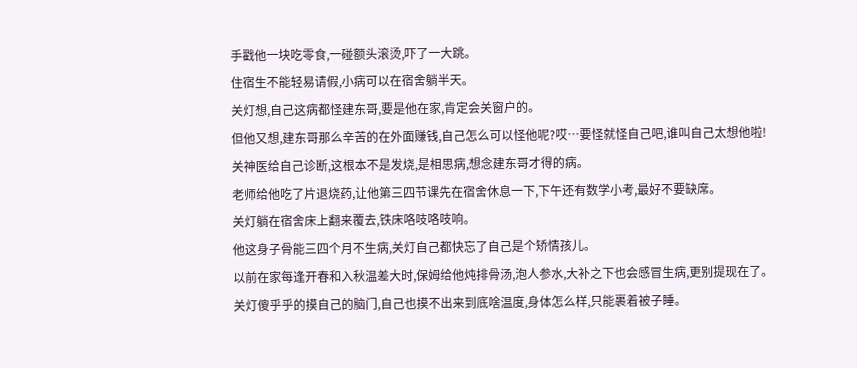手戳他一块吃零食,一碰额头滚烫,吓了一大跳。
住宿生不能轻易请假,小病可以在宿舍躺半天。
关灯想,自己这病都怪建东哥,要是他在家,肯定会关窗户的。
但他又想,建东哥那么辛苦的在外面赚钱,自己怎么可以怪他呢?哎…要怪就怪自己吧,谁叫自己太想他啦!
关神医给自己诊断,这根本不是发烧,是相思病,想念建东哥才得的病。
老师给他吃了片退烧药,让他第三四节课先在宿舍休息一下,下午还有数学小考,最好不要缺席。
关灯躺在宿舍床上翻来覆去,铁床咯吱咯吱响。
他这身子骨能三四个月不生病,关灯自己都快忘了自己是个矫情孩儿。
以前在家每逢开春和入秋温差大时,保姆给他炖排骨汤,泡人参水,大补之下也会感冒生病,更别提现在了。
关灯傻乎乎的摸自己的脑门,自己也摸不出来到底啥温度,身体怎么样,只能裹着被子睡。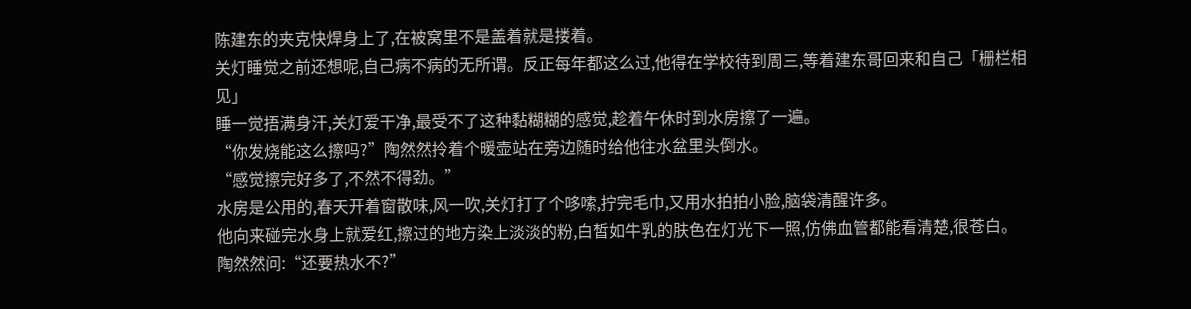陈建东的夹克快焊身上了,在被窝里不是盖着就是搂着。
关灯睡觉之前还想呢,自己病不病的无所谓。反正每年都这么过,他得在学校待到周三,等着建东哥回来和自己「栅栏相见」
睡一觉捂满身汗,关灯爱干净,最受不了这种黏糊糊的感觉,趁着午休时到水房擦了一遍。
“你发烧能这么擦吗?”陶然然拎着个暖壶站在旁边随时给他往水盆里头倒水。
“感觉擦完好多了,不然不得劲。”
水房是公用的,春天开着窗散味,风一吹,关灯打了个哆嗦,拧完毛巾,又用水拍拍小脸,脑袋清醒许多。
他向来碰完水身上就爱红,擦过的地方染上淡淡的粉,白皙如牛乳的肤色在灯光下一照,仿佛血管都能看清楚,很苍白。
陶然然问:“还要热水不?”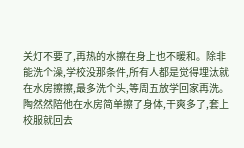关灯不要了,再热的水擦在身上也不暖和。除非能洗个澡,学校没那条件,所有人都是觉得埋汰就在水房擦擦,最多洗个头,等周五放学回家再洗。
陶然然陪他在水房简单擦了身体,干爽多了,套上校服就回去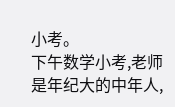小考。
下午数学小考,老师是年纪大的中年人,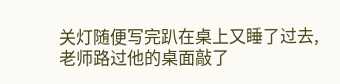关灯随便写完趴在桌上又睡了过去,老师路过他的桌面敲了